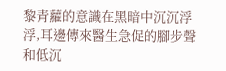黎青蘿的意識在黑暗中沉沉浮浮,耳邊傳來醫生急促的腳步聲和低沉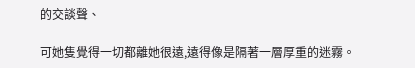的交談聲、

可她隻覺得一切都離她很遠,遠得像是隔著一層厚重的迷霧。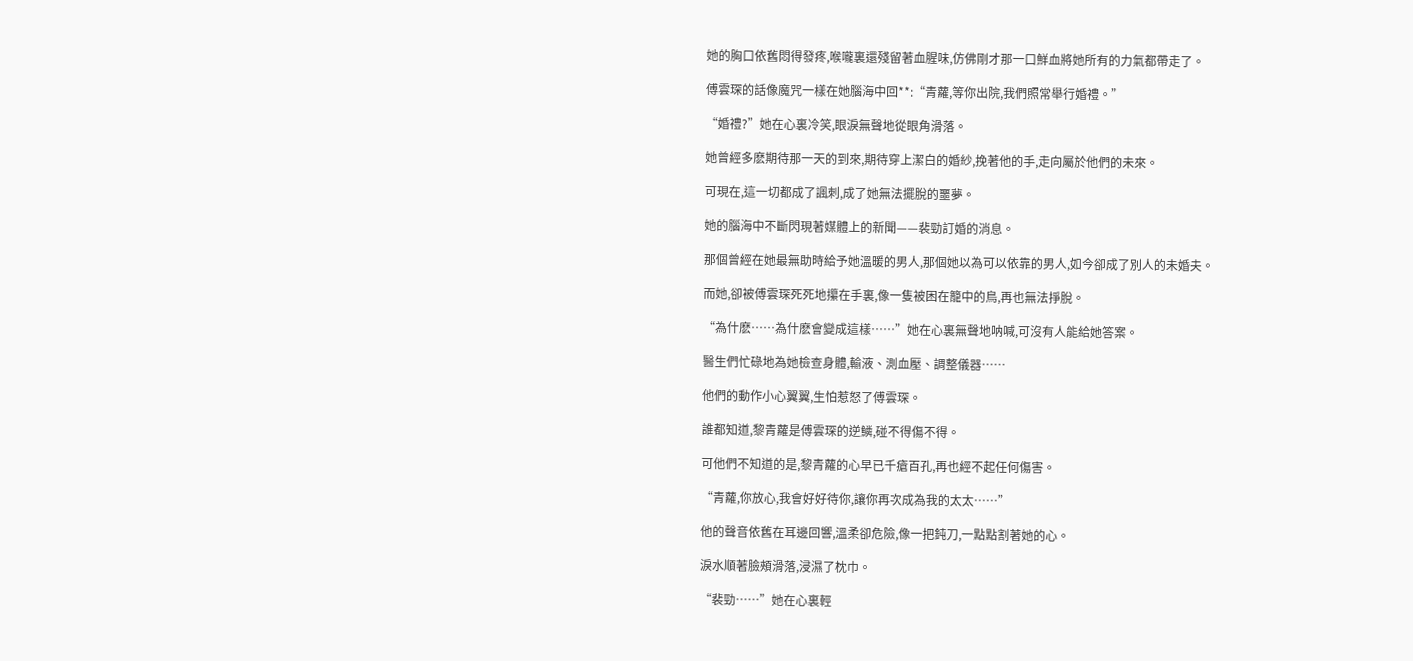她的胸口依舊悶得發疼,喉嚨裏還殘留著血腥味,仿佛剛才那一口鮮血將她所有的力氣都帶走了。

傅雲琛的話像魔咒一樣在她腦海中回**:“青蘿,等你出院,我們照常舉行婚禮。”

“婚禮?”她在心裏冷笑,眼淚無聲地從眼角滑落。

她曾經多麽期待那一天的到來,期待穿上潔白的婚紗,挽著他的手,走向屬於他們的未來。

可現在,這一切都成了諷刺,成了她無法擺脫的噩夢。

她的腦海中不斷閃現著媒體上的新聞——裴勁訂婚的消息。

那個曾經在她最無助時給予她溫暖的男人,那個她以為可以依靠的男人,如今卻成了別人的未婚夫。

而她,卻被傅雲琛死死地攥在手裏,像一隻被困在籠中的鳥,再也無法掙脫。

“為什麽……為什麽會變成這樣……”她在心裏無聲地呐喊,可沒有人能給她答案。

醫生們忙碌地為她檢查身體,輸液、測血壓、調整儀器……

他們的動作小心翼翼,生怕惹怒了傅雲琛。

誰都知道,黎青蘿是傅雲琛的逆鱗,碰不得傷不得。

可他們不知道的是,黎青蘿的心早已千瘡百孔,再也經不起任何傷害。

“青蘿,你放心,我會好好待你,讓你再次成為我的太太……”

他的聲音依舊在耳邊回響,溫柔卻危險,像一把鈍刀,一點點割著她的心。

淚水順著臉頰滑落,浸濕了枕巾。

“裴勁……”她在心裏輕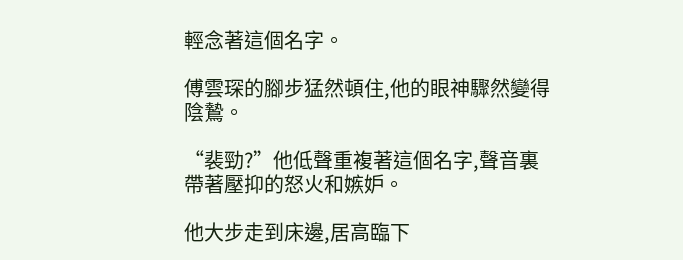輕念著這個名字。

傅雲琛的腳步猛然頓住,他的眼神驟然變得陰鷙。

“裴勁?”他低聲重複著這個名字,聲音裏帶著壓抑的怒火和嫉妒。

他大步走到床邊,居高臨下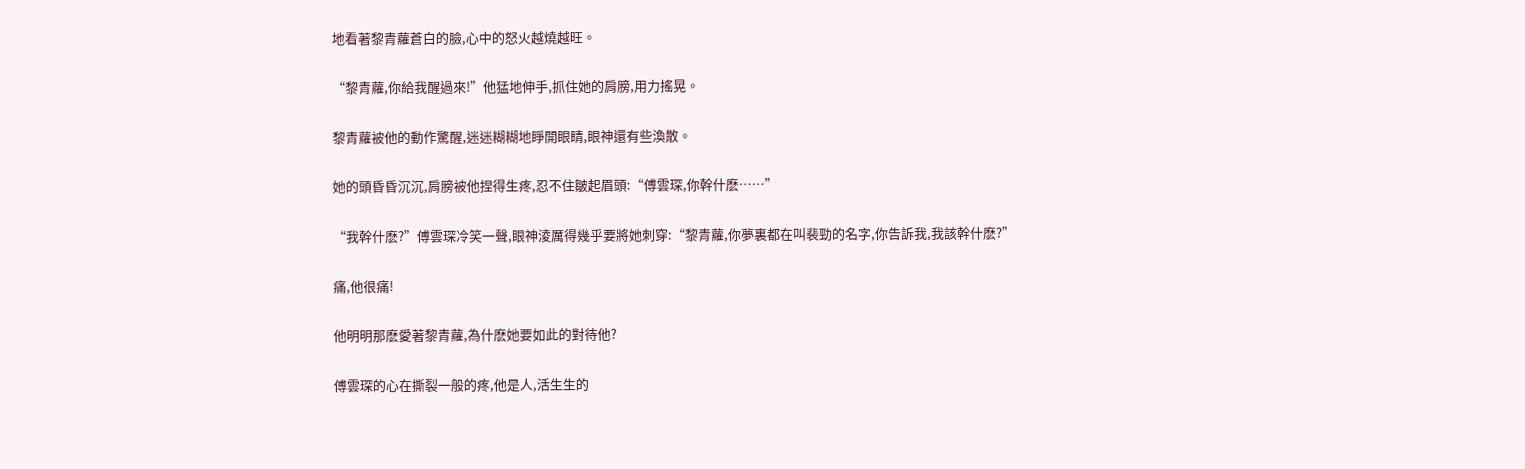地看著黎青蘿蒼白的臉,心中的怒火越燒越旺。

“黎青蘿,你給我醒過來!”他猛地伸手,抓住她的肩膀,用力搖晃。

黎青蘿被他的動作驚醒,迷迷糊糊地睜開眼睛,眼神還有些渙散。

她的頭昏昏沉沉,肩膀被他捏得生疼,忍不住皺起眉頭:“傅雲琛,你幹什麽……”

“我幹什麽?”傅雲琛冷笑一聲,眼神淩厲得幾乎要將她刺穿:“黎青蘿,你夢裏都在叫裴勁的名字,你告訴我,我該幹什麽?”

痛,他很痛!

他明明那麽愛著黎青蘿,為什麽她要如此的對待他?

傅雲琛的心在撕裂一般的疼,他是人,活生生的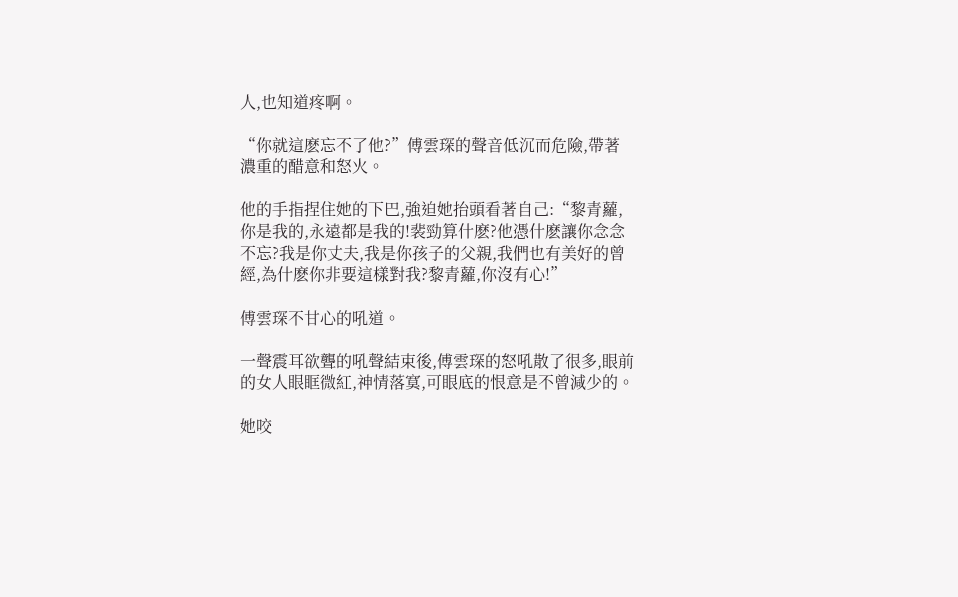人,也知道疼啊。

“你就這麽忘不了他?”傅雲琛的聲音低沉而危險,帶著濃重的醋意和怒火。

他的手指捏住她的下巴,強迫她抬頭看著自己:“黎青蘿,你是我的,永遠都是我的!裴勁算什麽?他憑什麽讓你念念不忘?我是你丈夫,我是你孩子的父親,我們也有美好的曾經,為什麽你非要這樣對我?黎青蘿,你沒有心!”

傅雲琛不甘心的吼道。

一聲震耳欲聾的吼聲結束後,傅雲琛的怒吼散了很多,眼前的女人眼眶微紅,神情落寞,可眼底的恨意是不曾減少的。

她咬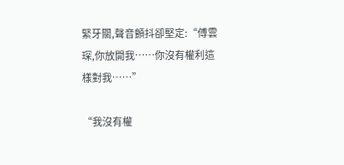緊牙關,聲音顫抖卻堅定:“傅雲琛,你放開我……你沒有權利這樣對我……”

“我沒有權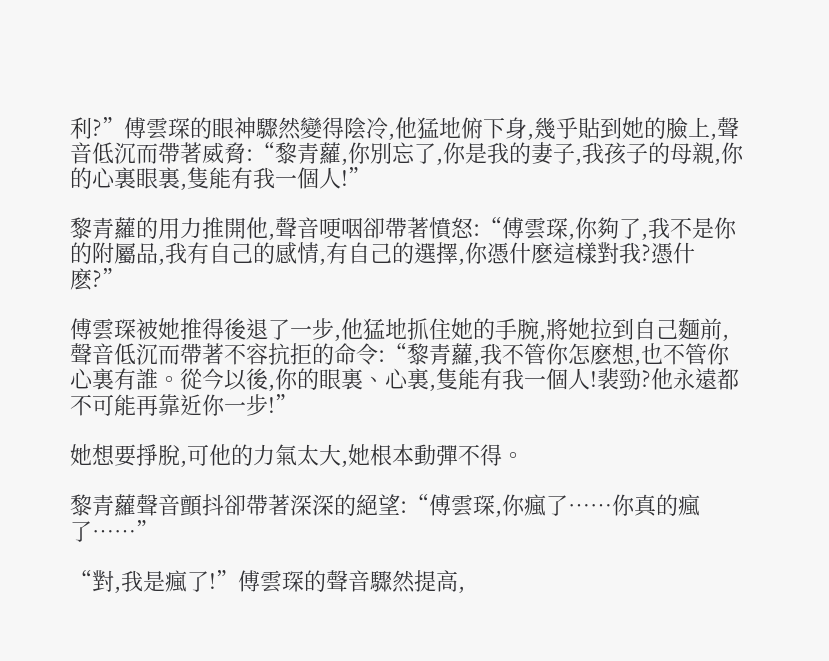利?”傅雲琛的眼神驟然變得陰冷,他猛地俯下身,幾乎貼到她的臉上,聲音低沉而帶著威脅:“黎青蘿,你別忘了,你是我的妻子,我孩子的母親,你的心裏眼裏,隻能有我一個人!”

黎青蘿的用力推開他,聲音哽咽卻帶著憤怒:“傅雲琛,你夠了,我不是你的附屬品,我有自己的感情,有自己的選擇,你憑什麽這樣對我?憑什麽?”

傅雲琛被她推得後退了一步,他猛地抓住她的手腕,將她拉到自己麵前,聲音低沉而帶著不容抗拒的命令:“黎青蘿,我不管你怎麽想,也不管你心裏有誰。從今以後,你的眼裏、心裏,隻能有我一個人!裴勁?他永遠都不可能再靠近你一步!”

她想要掙脫,可他的力氣太大,她根本動彈不得。

黎青蘿聲音顫抖卻帶著深深的絕望:“傅雲琛,你瘋了……你真的瘋了……”

“對,我是瘋了!”傅雲琛的聲音驟然提高,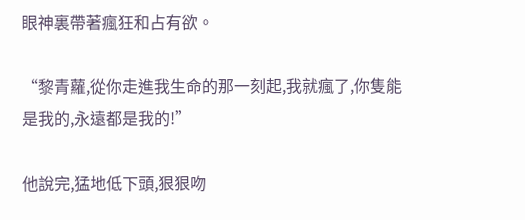眼神裏帶著瘋狂和占有欲。

“黎青蘿,從你走進我生命的那一刻起,我就瘋了,你隻能是我的,永遠都是我的!”

他說完,猛地低下頭,狠狠吻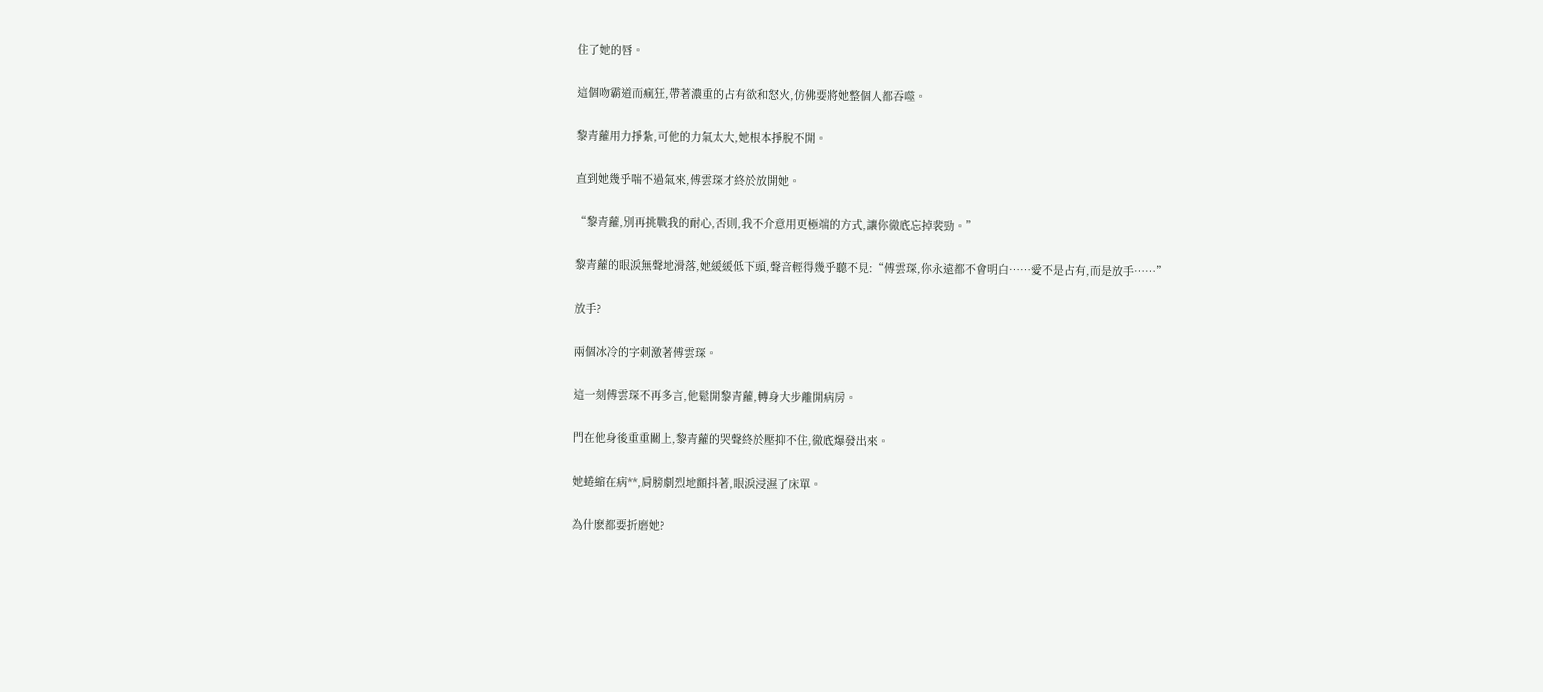住了她的唇。

這個吻霸道而瘋狂,帶著濃重的占有欲和怒火,仿佛要將她整個人都吞噬。

黎青蘿用力掙紮,可他的力氣太大,她根本掙脫不開。

直到她幾乎喘不過氣來,傅雲琛才終於放開她。

“黎青蘿,別再挑戰我的耐心,否則,我不介意用更極端的方式,讓你徹底忘掉裴勁。”

黎青蘿的眼淚無聲地滑落,她緩緩低下頭,聲音輕得幾乎聽不見:“傅雲琛,你永遠都不會明白……愛不是占有,而是放手……”

放手?

兩個冰冷的字刺激著傅雲琛。

這一刻傅雲琛不再多言,他鬆開黎青蘿,轉身大步離開病房。

門在他身後重重關上,黎青蘿的哭聲終於壓抑不住,徹底爆發出來。

她蜷縮在病**,肩膀劇烈地顫抖著,眼淚浸濕了床單。

為什麽都要折磨她?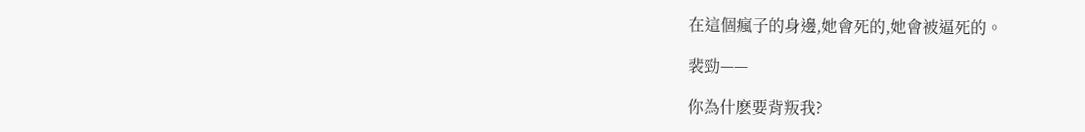在這個瘋子的身邊,她會死的,她會被逼死的。

裴勁——

你為什麽要背叛我?